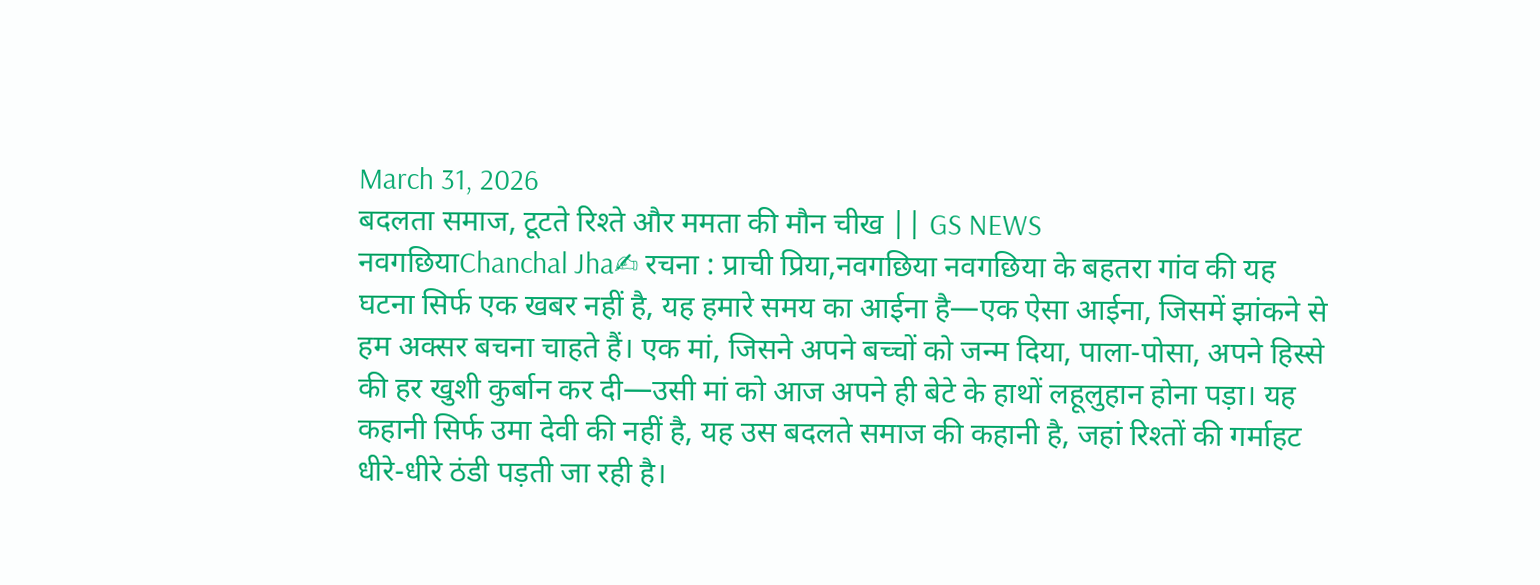March 31, 2026
बदलता समाज, टूटते रिश्ते और ममता की मौन चीख || GS NEWS
नवगछियाChanchal Jha✍ रचना : प्राची प्रिया,नवगछिया नवगछिया के बहतरा गांव की यह घटना सिर्फ एक खबर नहीं है, यह हमारे समय का आईना है—एक ऐसा आईना, जिसमें झांकने से हम अक्सर बचना चाहते हैं। एक मां, जिसने अपने बच्चों को जन्म दिया, पाला-पोसा, अपने हिस्से की हर खुशी कुर्बान कर दी—उसी मां को आज अपने ही बेटे के हाथों लहूलुहान होना पड़ा। यह कहानी सिर्फ उमा देवी की नहीं है, यह उस बदलते समाज की कहानी है, जहां रिश्तों की गर्माहट धीरे-धीरे ठंडी पड़ती जा रही है।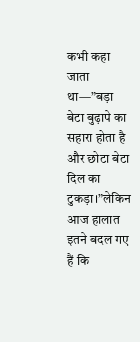कभी कहा जाता था—”बड़ा बेटा बुढ़ापे का सहारा होता है और छोटा बेटा दिल का टुकड़ा।”लेकिन आज हालात इतने बदल गए हैं कि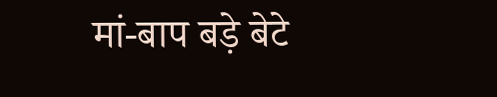मां-बाप बड़े बेटे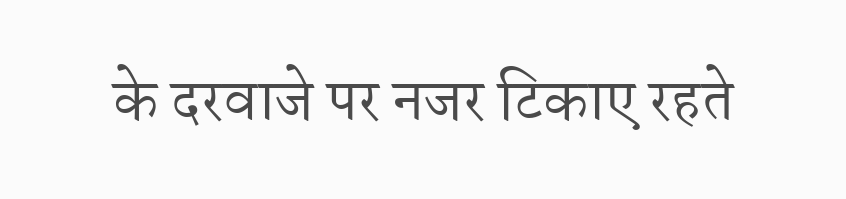के दरवाजे पर नजर टिकाए रहते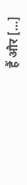हैं और […]